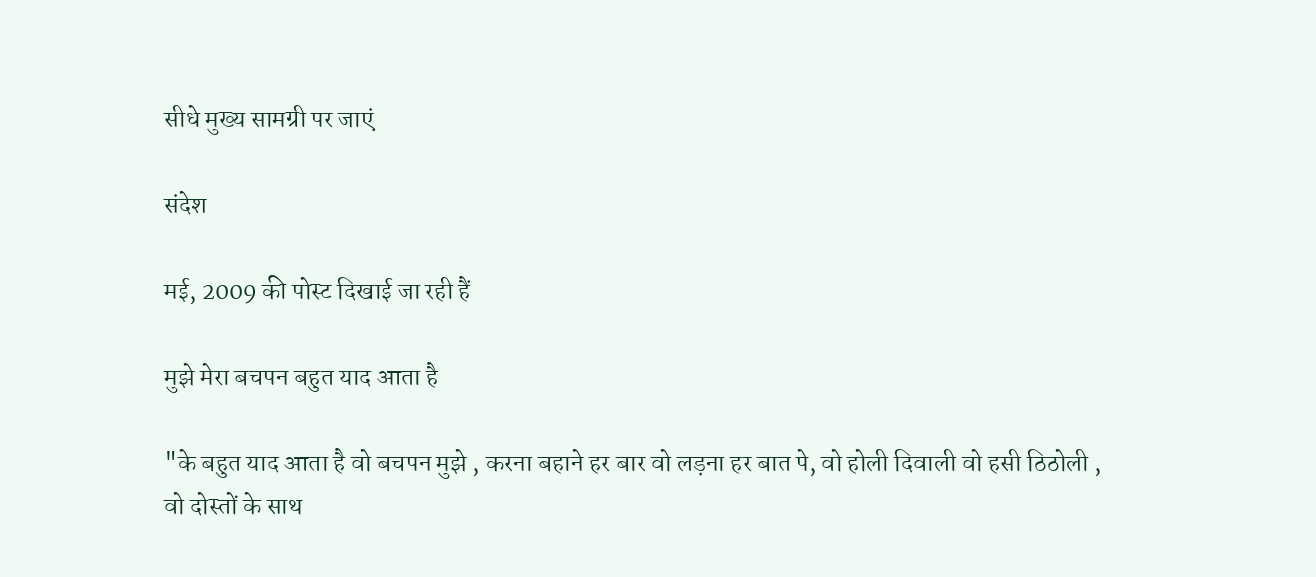सीधे मुख्य सामग्री पर जाएं

संदेश

मई, 2009 की पोस्ट दिखाई जा रही हैं

मुझे मेरा बचपन बहुत याद आता है

"के बहुत याद आता है वो बचपन मुझे , करना बहाने हर बार वो लड़ना हर बात पे, वो होली दिवाली वो हसी ठिठोली , वो दोस्तों के साथ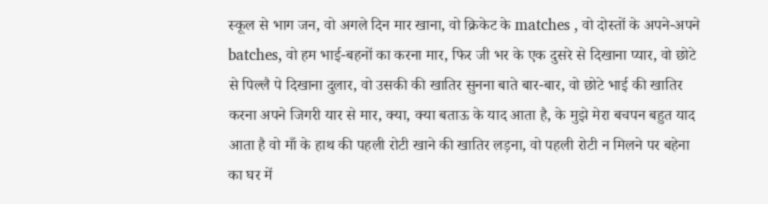स्कूल से भाग जन, वो अगले दिन मार खाना, वो क्रिकेट के matches , वो दोस्तों के अपने-अपने batches, वो हम भाई-बहनों का करना मार, फिर जी भर के एक दुसरे से दिखाना प्यार, वो छोटे से पिल्लै पे दिखाना दुलार, वो उसकी की खातिर सुनना बाते बार-बार, वो छोटे भाई की खातिर करना अपने जिगरी यार से मार, क्या, क्या बताऊ के याद आता है, के मुझे मेरा बचपन बहुत याद आता है वो माँ के हाथ की पहली रोटी खाने की खातिर लड़ना, वो पहली रोटी न मिलने पर बहेना का घर में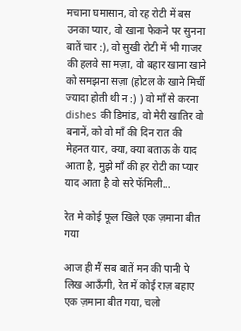मचाना घमासान, वो रह रोटी में बस उनका प्यार, वो खाना फेकने पर सुनना बातें चार :), वो सुखी रोटी में भी गाजर की हलवे सा मज़ा, वो बहार खाना खाने को समझना सज़ा (होटल के खाने मिर्ची ज्यादा होती थी न :) ) वो माँ से करना dishes की डिमांड, वो मेरी खातिर वो बनानें, को वो माँ की दिन रात की मेहनत यार, क्या, क्या बताऊ के याद आता है, मुझे माँ की हर रोटी का प्यार याद आता है वो सरे फॅमिली...

रेत मे कोई फूल खिले एक ज़माना बीत गया

आज ही मैं सब बातें मन की पानी पे लिख आऊँगी, रेत में कोई राज़ बहाए एक ज़माना बीत गया, चलो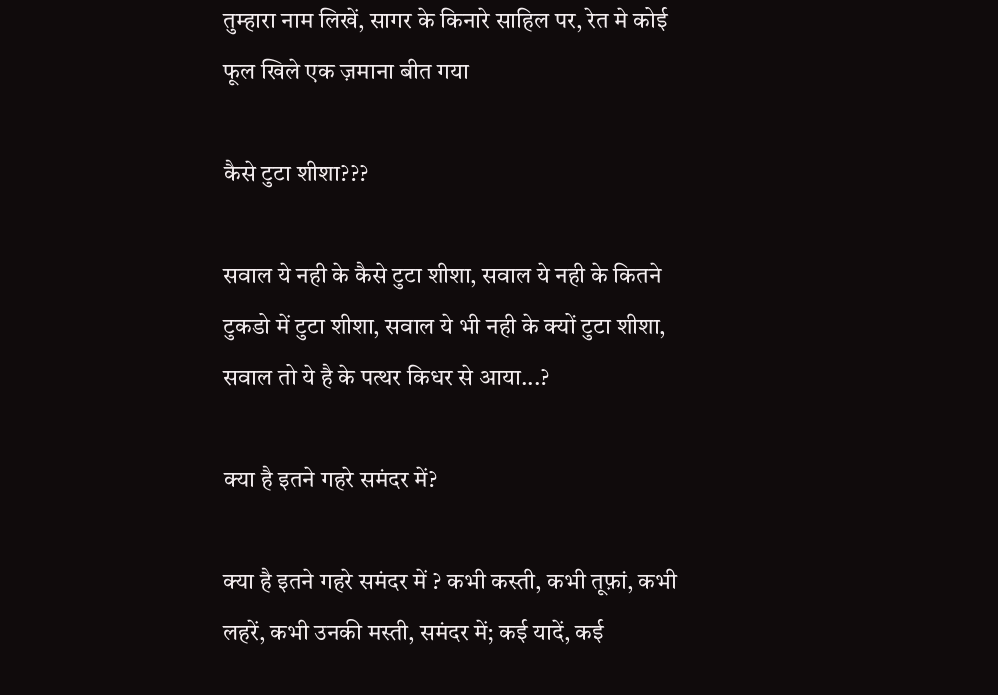तुम्हारा नाम लिखें, सागर के किनारे साहिल पर, रेत मे कोई फूल खिले एक ज़माना बीत गया

कैसे टुटा शीशा???

सवाल ये नही के कैसे टुटा शीशा, सवाल ये नही के कितने टुकडो में टुटा शीशा, सवाल ये भी नही के क्यों टुटा शीशा, सवाल तो ये है के पत्थर किधर से आया...?

क्या है इतने गहरे समंदर में?

क्या है इतने गहरे समंदर में ? कभी कस्ती, कभी तूफ़ां, कभी लहरें, कभी उनकी मस्ती, समंदर में; कई यादें, कई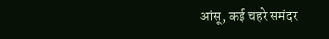आंसू, कई चहरे समंदर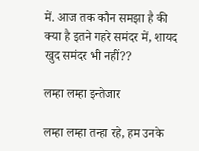में. आज तक कौन समझा है की क्या है इतने गहरे समंदर में, शायद खुद समंदर भी नहीं??

लम्हा लम्हा इन्तेजार

लम्हा लम्हा तन्हा रहे, हम उनके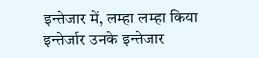इन्तेजार में, लम्हा लम्हा किया इन्तेर्जार उनके इन्तेजार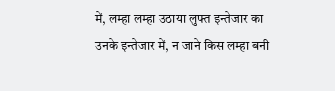में, लम्हा लम्हा उठाया लुफ्त इन्तेजार का उनके इन्तेजार में, न जाने किस लम्हा बनी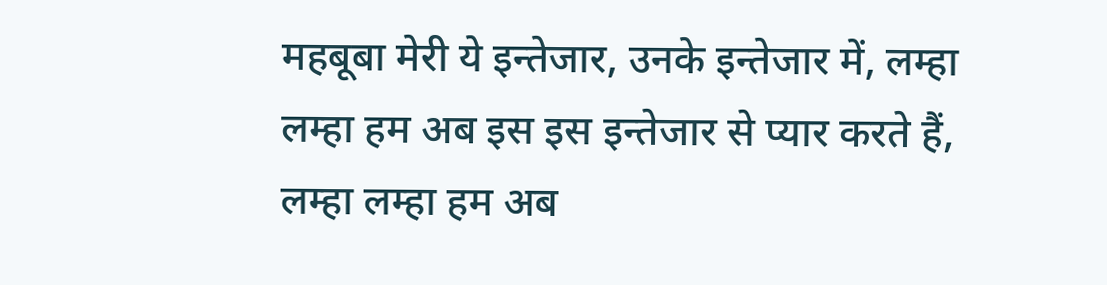महबूबा मेरी ये इन्तेजार, उनके इन्तेजार में, लम्हा लम्हा हम अब इस इस इन्तेजार से प्यार करते हैं, लम्हा लम्हा हम अब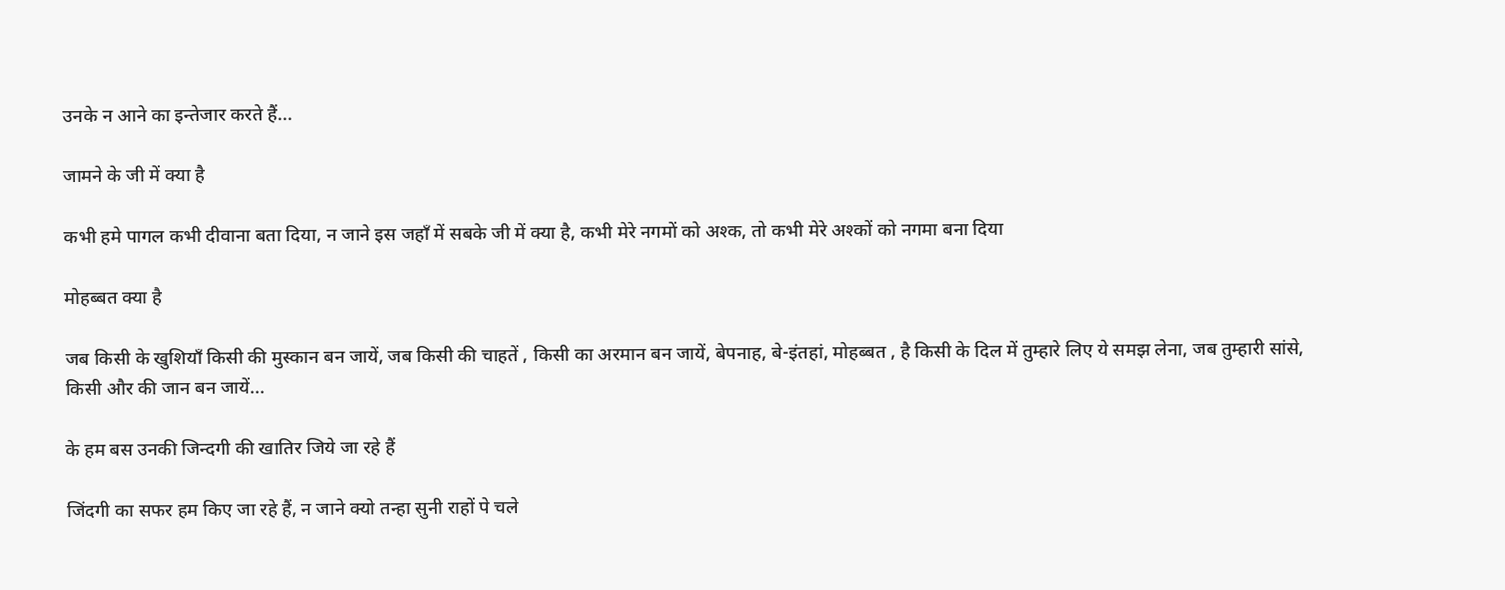उनके न आने का इन्तेजार करते हैं...

जामने के जी में क्या है

कभी हमे पागल कभी दीवाना बता दिया, न जाने इस जहाँ में सबके जी में क्या है, कभी मेरे नगमों को अश्क, तो कभी मेरे अश्कों को नगमा बना दिया

मोहब्बत क्या है

जब किसी के खुशियाँ किसी की मुस्कान बन जायें, जब किसी की चाहतें , किसी का अरमान बन जायें, बेपनाह, बे-इंतहां, मोहब्बत , है किसी के दिल में तुम्हारे लिए ये समझ लेना, जब तुम्हारी सांसे, किसी और की जान बन जायें...

के हम बस उनकी जिन्दगी की खातिर जिये जा रहे हैं

जिंदगी का सफर हम किए जा रहे हैं, न जाने क्यो तन्हा सुनी राहों पे चले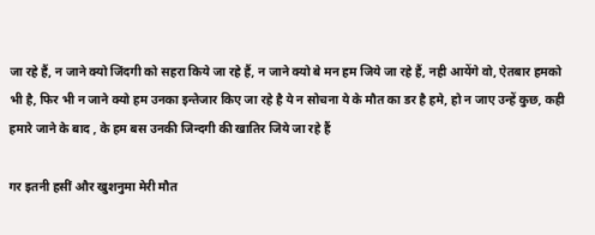जा रहे हैं, न जाने क्यो जिंदगी को सहरा किये जा रहे हैं, न जाने क्यो बे मन हम जिये जा रहे हैं, नही आयेंगे वो, ऐतबार हमको भी है, फिर भी न जाने क्यो हम उनका इन्तेजार किए जा रहे है ये न सोचना ये के मौत का डर है हमे, हो न जाए उन्हें कुछ, कही हमारे जाने के बाद , के हम बस उनकी जिन्दगी की खातिर जिये जा रहे हैं

गर इतनी हसीं और खुशनुमा मेरी मौत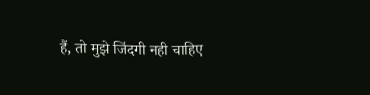हैं, तो मुझे जिंदगी नही चाहिए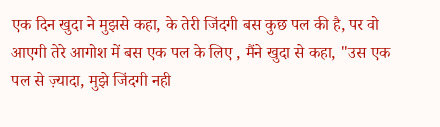एक दिन खुदा ने मुझसे कहा, के तेरी जिंदगी बस कुछ पल की है, पर वो आएगी तेरे आगोश में बस एक पल के लिए , मैंने खुदा से कहा, "उस एक पल से ज़्यादा, मुझे जिंदगी नही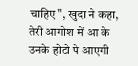चाहिए", खुदा ने कहा, तेरी आगोश में आ के उनके होटो पे आएगी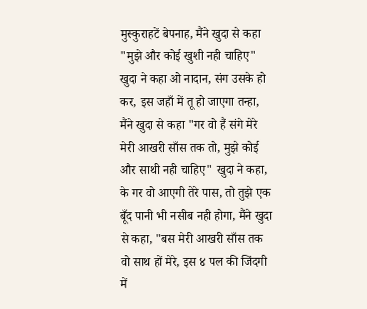मुस्कुराहटें बेपनाह, मैंने खुदा से कहा "मुझे और कोई खुशी नही चाहिए" खुदा ने कहा ओ नादान, संग उसके हो कर, इस जहाँ में तू हो जाएगा तन्हा, मैंने खुदा से कहा "गर वो हैं संगे मेरे मेरी आखरी साँस तक तो, मुझे कोई और साथी नही चाहिए" खुदा ने कहा, के गर वो आएगी तेरे पास, तो तुझे एक बूँद पानी भी नसीब नही होगा, मैंने खुदा से कहा, "बस मेरी आखरी साँस तक वो साथ हों मेरे, इस ४ पल की जिंदगी में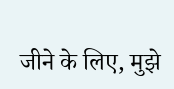जीने के लिए, मुझे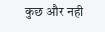कुछ और नही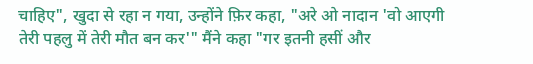चाहिए", खुदा से रहा न गया, उन्होंने फ़िर कहा, "अरे ओ नादान 'वो आएगी तेरी पहलु में तेरी मौत बन कर'" मैंने कहा "गर इतनी हसीं और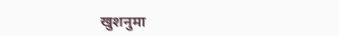खुशनुमा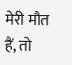मेरी मौत हैं, तो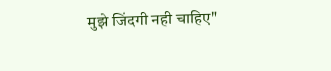मुझे जिंदगी नही चाहिए"